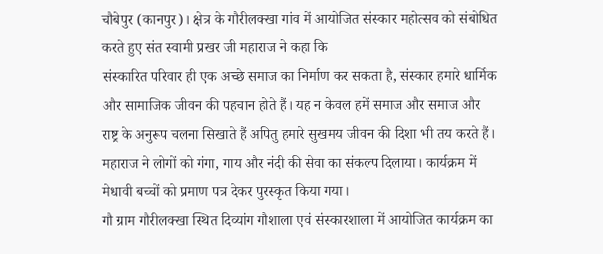चौबेपुर (कानपुर)। क्षेत्र के गौरीलक्खा गांव में आयोजित संस्कार महोत्सव को संबोधित करते हुए संत स्वामी प्रखर जी महाराज ने कहा कि
संस्कारित परिवार ही एक अच्छे समाज का निर्माण कर सकता है, संस्कार हमारे धार्मिक और सामाजिक जीवन की पहचान होते हैं। यह न केवल हमें समाज और समाज और राष्ट्र के अनुरूप चलना सिखाते हैं अपितु हमारे सुखमय जीवन की दिशा भी तय करते हैं। महाराज ने लोगों को गंगा, गाय और नंदी की सेवा का संकल्प दिलाया। कार्यक्रम में मेधावी बच्चों को प्रमाण पत्र देकर पुरस्कृत किया गया।
गौ ग्राम गौरीलक्खा स्थित दिव्यांग गौशाला एवं संस्कारशाला में आयोजित कार्यक्रम का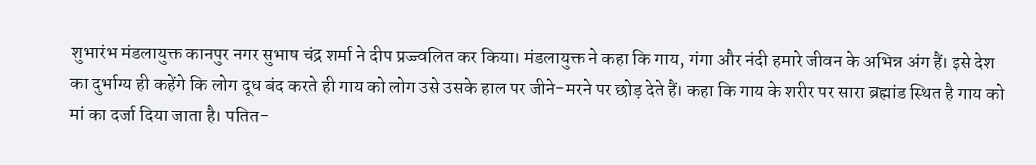शुभारंभ मंडलायुक्त कानपुर नगर सुभाष चंद्र शर्मा ने दीप प्रज्ज्वलित कर किया। मंडलायुक्त ने कहा कि गाय, गंगा और नंदी हमारे जीवन के अभिन्न अंग हैं। इसे देश का दुर्भाग्य ही कहेंगे कि लोग दूध बंद करते ही गाय को लोग उसे उसके हाल पर जीने-मरने पर छोड़ देते हैं। कहा कि गाय के शरीर पर सारा ब्रह्मांड स्थित है गाय को मां का दर्जा दिया जाता है। पतित-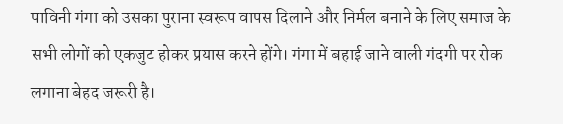पाविनी गंगा को उसका पुराना स्वरूप वापस दिलाने और निर्मल बनाने के लिए समाज के सभी लोगों को एकजुट होकर प्रयास करने होंगे। गंगा में बहाई जाने वाली गंदगी पर रोक लगाना बेहद जरूरी है।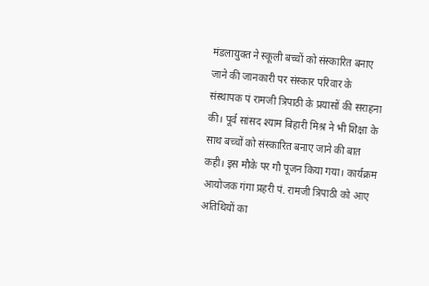मंडलायुक्त ने स्कूली बच्चों को संस्कारित बनाए जाने की जानकारी पर संस्कार परिवार के संस्थापक पं रामजी त्रिपाठी के प्रयासों की सराहना की। पूर्व सांसद श्याम बिहारी मिश्र ने भी शिक्षा के साथ बच्चों को संस्कारित बनाए जाने की बात कही। इस मौके पर गौ पूजन किया गया। कार्यक्रम आयोजक गंगा प्रहरी पं. रामजी त्रिपाठी को आए अतिथियों का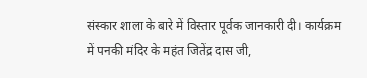संस्कार शाला के बारे में विस्तार पूर्वक जानकारी दी। कार्यक्रम में पनकी मंदिर के महंत जितेंद्र दास जी,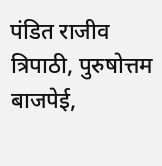पंडित राजीव त्रिपाठी, पुरुषोत्तम बाजपेई,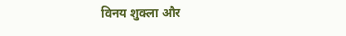विनय शुक्ला और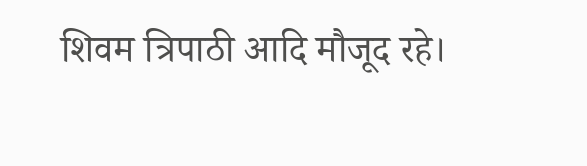शिवम त्रिपाठी आदि मौजूद रहे।